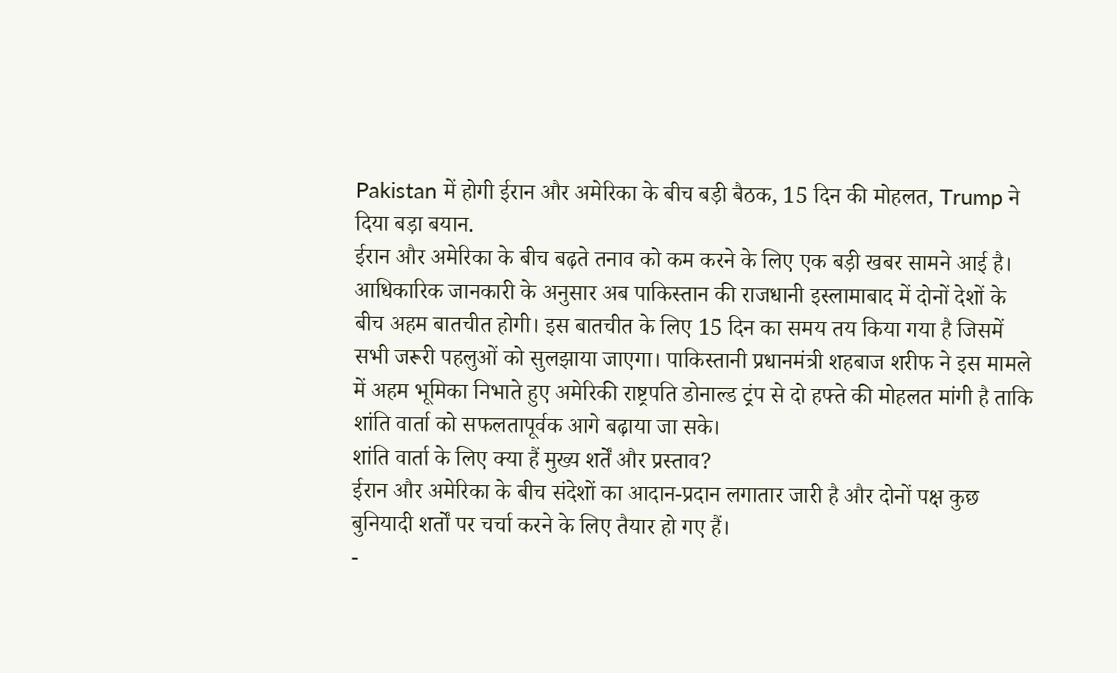Pakistan में होगी ईरान और अमेरिका के बीच बड़ी बैठक, 15 दिन की मोहलत, Trump ने दिया बड़ा बयान.
ईरान और अमेरिका के बीच बढ़ते तनाव को कम करने के लिए एक बड़ी खबर सामने आई है। आधिकारिक जानकारी के अनुसार अब पाकिस्तान की राजधानी इस्लामाबाद में दोनों देशों के बीच अहम बातचीत होगी। इस बातचीत के लिए 15 दिन का समय तय किया गया है जिसमें सभी जरूरी पहलुओं को सुलझाया जाएगा। पाकिस्तानी प्रधानमंत्री शहबाज शरीफ ने इस मामले में अहम भूमिका निभाते हुए अमेरिकी राष्ट्रपति डोनाल्ड ट्रंप से दो हफ्ते की मोहलत मांगी है ताकि शांति वार्ता को सफलतापूर्वक आगे बढ़ाया जा सके।
शांति वार्ता के लिए क्या हैं मुख्य शर्तें और प्रस्ताव?
ईरान और अमेरिका के बीच संदेशों का आदान-प्रदान लगातार जारी है और दोनों पक्ष कुछ बुनियादी शर्तों पर चर्चा करने के लिए तैयार हो गए हैं।
-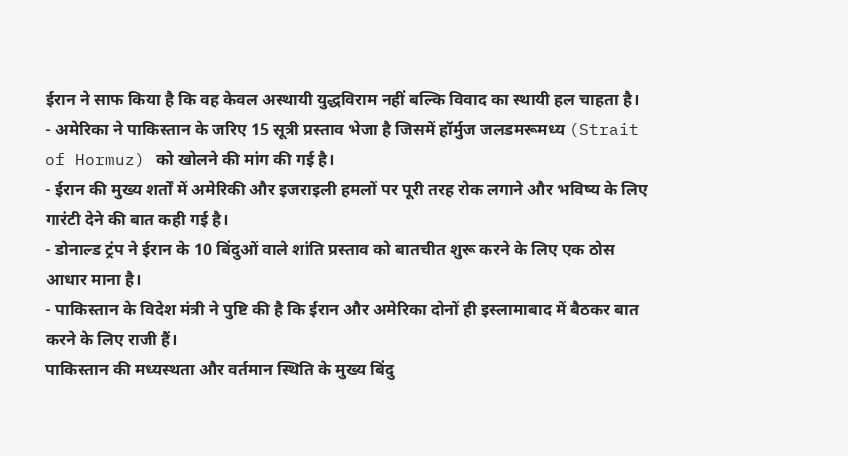ईरान ने साफ किया है कि वह केवल अस्थायी युद्धविराम नहीं बल्कि विवाद का स्थायी हल चाहता है।
- अमेरिका ने पाकिस्तान के जरिए 15 सूत्री प्रस्ताव भेजा है जिसमें हॉर्मुज जलडमरूमध्य (Strait of Hormuz) को खोलने की मांग की गई है।
- ईरान की मुख्य शर्तों में अमेरिकी और इजराइली हमलों पर पूरी तरह रोक लगाने और भविष्य के लिए गारंटी देने की बात कही गई है।
- डोनाल्ड ट्रंप ने ईरान के 10 बिंदुओं वाले शांति प्रस्ताव को बातचीत शुरू करने के लिए एक ठोस आधार माना है।
- पाकिस्तान के विदेश मंत्री ने पुष्टि की है कि ईरान और अमेरिका दोनों ही इस्लामाबाद में बैठकर बात करने के लिए राजी हैं।
पाकिस्तान की मध्यस्थता और वर्तमान स्थिति के मुख्य बिंदु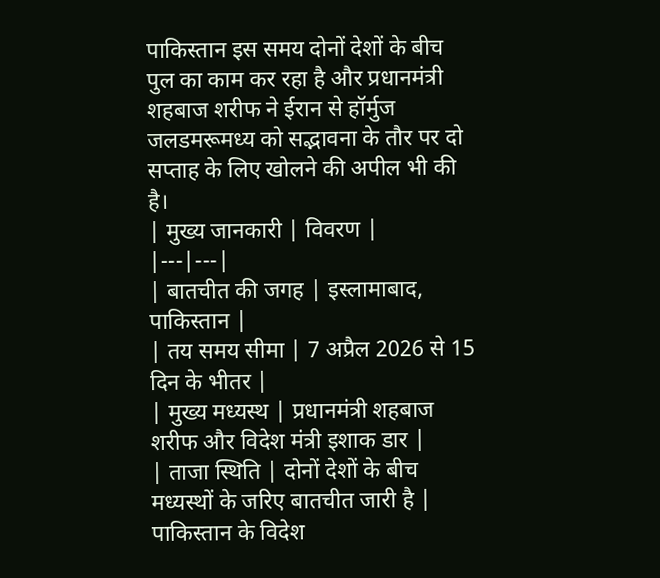पाकिस्तान इस समय दोनों देशों के बीच पुल का काम कर रहा है और प्रधानमंत्री शहबाज शरीफ ने ईरान से हॉर्मुज जलडमरूमध्य को सद्भावना के तौर पर दो सप्ताह के लिए खोलने की अपील भी की है।
| मुख्य जानकारी | विवरण |
|---|---|
| बातचीत की जगह | इस्लामाबाद, पाकिस्तान |
| तय समय सीमा | 7 अप्रैल 2026 से 15 दिन के भीतर |
| मुख्य मध्यस्थ | प्रधानमंत्री शहबाज शरीफ और विदेश मंत्री इशाक डार |
| ताजा स्थिति | दोनों देशों के बीच मध्यस्थों के जरिए बातचीत जारी है |
पाकिस्तान के विदेश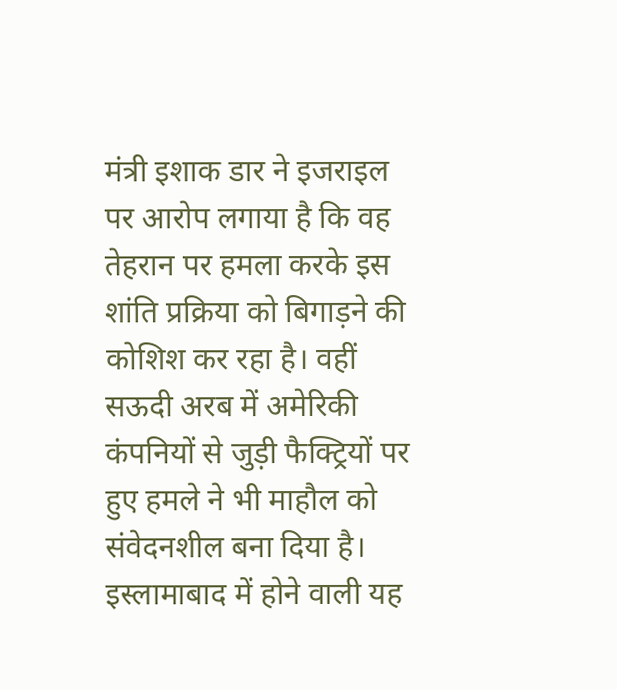मंत्री इशाक डार ने इजराइल पर आरोप लगाया है कि वह तेहरान पर हमला करके इस शांति प्रक्रिया को बिगाड़ने की कोशिश कर रहा है। वहीं सऊदी अरब में अमेरिकी कंपनियों से जुड़ी फैक्ट्रियों पर हुए हमले ने भी माहौल को संवेदनशील बना दिया है। इस्लामाबाद में होने वाली यह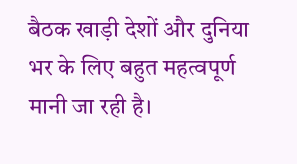बैठक खाड़ी देशों और दुनिया भर के लिए बहुत महत्वपूर्ण मानी जा रही है।